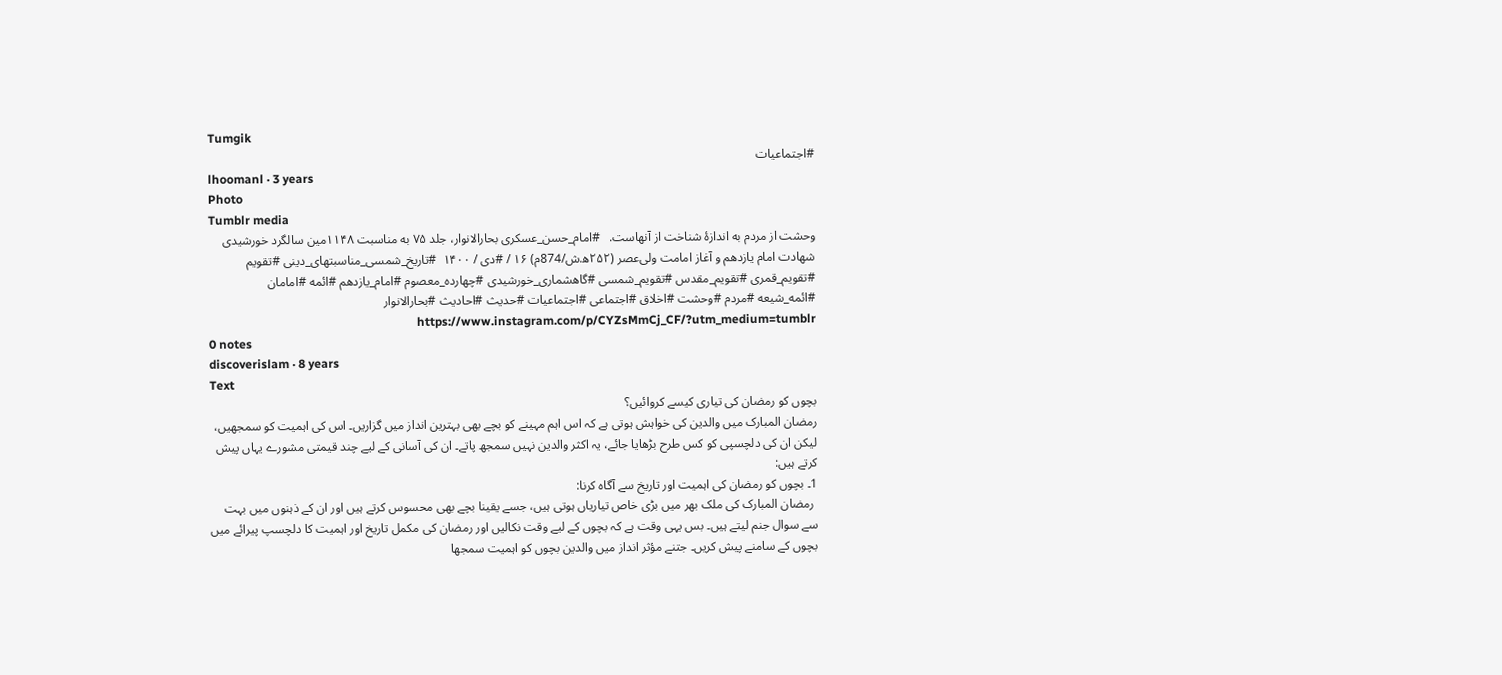Tumgik
#اجتماعیات
lhoomanl · 3 years
Photo
Tumblr media
وحشت از مردم به اندازهٔ شناخت از آنهاست.   #امام_حسن_عسکری بحارالانوار، جلد ۷۵ به مناسبت ۱۱۴۸مین سالگرد خورشیدی شهادت امام یازدهم و آغاز امامت ولی‌عصر (۲۵۲ه‍.ش/874م) ۱۶ / #دی / ۱۴۰۰ ‌ #تاریخ_شمسی_مناسبتهای_دینی ‌#تقویم #تقویم_قمری #تقویم_مقدس #تقویم_شمسی #گاهشماری_خورشیدی #چهارده_معصوم #امام_یازدهم #ائمه #امامان #ائمه_شیعه #مردم #وحشت #اخلاق #اجتماعی #اجتماعیات #حدیث #احادیث #بحارالانوار https://www.instagram.com/p/CYZsMmCj_CF/?utm_medium=tumblr
0 notes
discoverislam · 8 years
Text
بچوں کو رمضان کی تیاری کیسے کروائیں؟
رمضان المبارک میں والدین کی خواہش ہوتی ہے کہ اس اہم مہینے کو بچے بھی بہترین انداز میں گزاریں۔ اس کی اہمیت کو سمجھیں، لیکن ان کی دلچسپی کو کس طرح بڑھایا جائے، یہ اکثر والدین نہیں سمجھ پاتے۔ ان کی آسانی کے لیے چند قیمتی مشورے یہاں پیش کرتے ہیں:
1۔ بچوں کو رمضان کی اہمیت اور تاریخ سے آگاہ کرنا:
 رمضان المبارک کی ملک بھر میں بڑی خاص تیاریاں ہوتی ہیں، جسے یقینا بچے بھی محسوس کرتے ہیں اور ان کے ذہنوں میں بہت سے سوال جنم لیتے ہیں۔ بس یہی وقت ہے کہ بچوں کے لیے وقت نکالیں اور رمضان کی مکمل تاریخ اور اہمیت کا دلچسپ پیرائے میں بچوں کے سامنے پیش کریں۔ جتنے مؤثر انداز میں والدین بچوں کو اہمیت سمجھا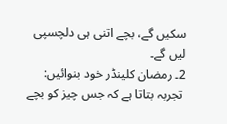سکیں گے، بچے اتنی ہی دلچسپی لیں گے۔
2۔ رمضان کلینڈر خود بنوائیں:
 تجربہ بتاتا ہے کہ جس چیز کو بچے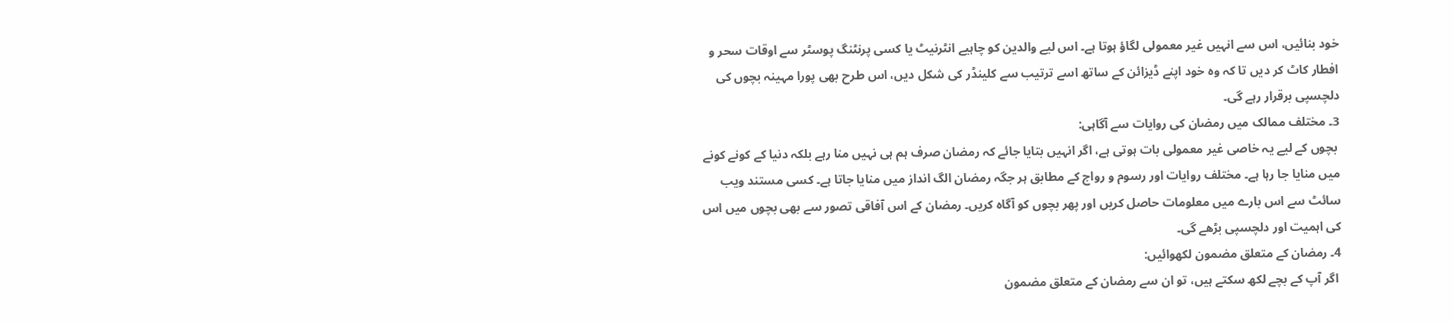خود بنائیں، اس سے انہیں غیر معمولی لگاؤ ہوتا ہے۔ اس لیے والدین کو چاہیے انٹرنیٹ یا کسی پرنٹنگ پوسٹر سے اوقات سحر و افطار کاٹ کر دیں تا کہ وہ خود اپنے ڈیزائن کے ساتھ اسے ترتیب سے کلینڈر کی شکل دیں، اس طرح بھی پورا مہینہ بچوں کی دلچسپی برقرار رہے گی۔
3۔ مختلف ممالک میں رمضان کی روایات سے آگاہی:
 بچوں کے لیے یہ خاصی غیر معمولی بات ہوتی ہے، اگر انہیں بتایا جائے کہ رمضان صرف ہم ہی نہیں منا رہے بلکہ دنیا کے کونے کونے میں منایا جا رہا ہے۔ مختلف روایات اور رسوم و رواج کے مطابق ہر جگہ رمضان الگ انداز میں منایا جاتا ہے۔ کسی مستند ویب سائٹ سے اس بارے میں معلومات حاصل کریں اور پھر بچوں کو آگاہ کریں۔ رمضان کے اس آفاقی تصور سے بھی بچوں میں اس کی اہمیت اور دلچسپی بڑھے گی۔
4۔ رمضان کے متعلق مضمون لکھوائیں:
 اگر آپ کے بچے لکھ سکتے ہیں، تو ان سے رمضان کے متعلق مضمون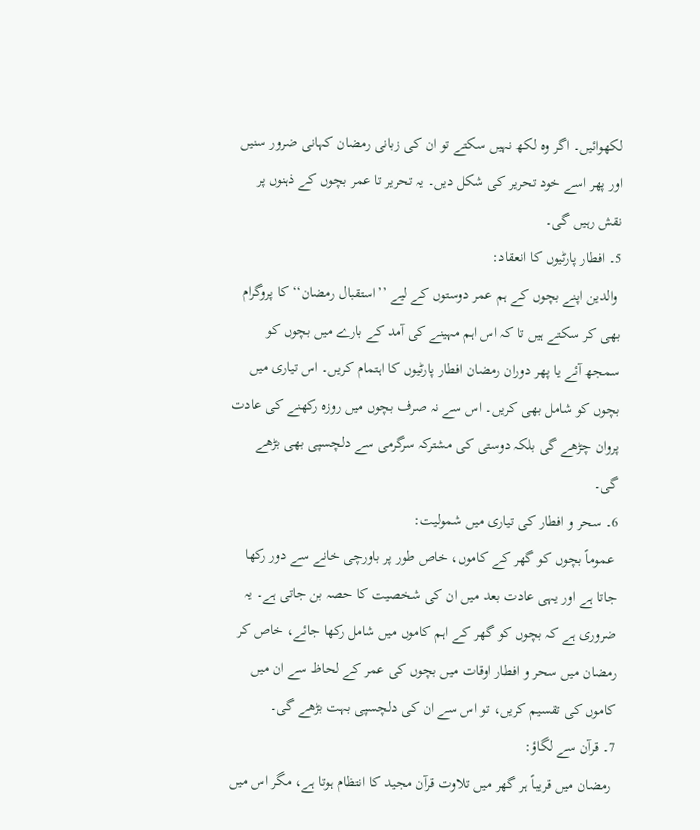لکھوائیں۔ اگر وہ لکھ نہیں سکتے تو ان کی زبانی رمضان کہانی ضرور سنیں اور پھر اسے خود تحریر کی شکل دیں۔ یہ تحریر تا عمر بچوں کے ذہنوں پر نقش رہیں گی۔
5۔ افطار پارٹیوں کا انعقاد:
 والدین اپنے بچوں کے ہم عمر دوستوں کے لیے ’’استقبال رمضان‘‘ کا پروگرام بھی کر سکتے ہیں تا کہ اس اہم مہینے کی آمد کے بارے میں بچوں کو سمجھ آئے یا پھر دوران رمضان افطار پارٹیوں کا اہتمام کریں۔ اس تیاری میں بچوں کو شامل بھی کریں۔ اس سے نہ صرف بچوں میں روزہ رکھنے کی عادت پروان چڑھے گی بلکہ دوستی کی مشترکہ سرگرمی سے دلچسپی بھی بڑھے گی۔
6۔ سحر و افطار کی تیاری میں شمولیت:
 عموماً بچوں کو گھر کے کاموں، خاص طور پر باورچی خانے سے دور رکھا جاتا ہے اور یہی عادت بعد میں ان کی شخصیت کا حصہ بن جاتی ہے۔ یہ ضروری ہے کہ بچوں کو گھر کے اہم کاموں میں شامل رکھا جائے، خاص کر رمضان میں سحر و افطار اوقات میں بچوں کی عمر کے لحاظ سے ان میں کاموں کی تقسیم کریں، تو اس سے ان کی دلچسپی بہت بڑھے گی۔
7۔ قرآن سے لگاؤ:
 رمضان میں قریباً ہر گھر میں تلاوت قرآن مجید کا انتظام ہوتا ہے، مگر اس میں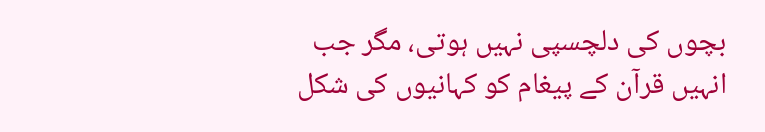بچوں کی دلچسپی نہیں ہوتی، مگر جب انہیں قرآن کے پیغام کو کہانیوں کی شکل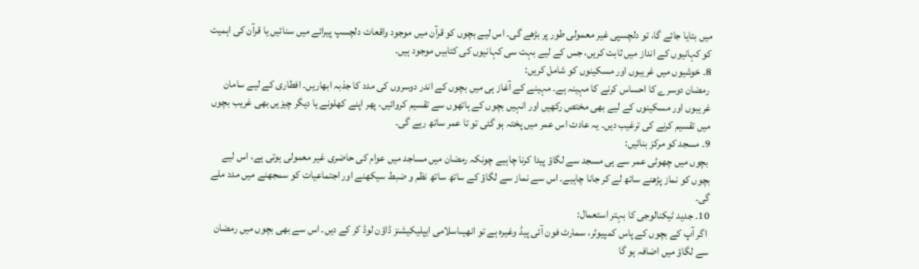میں بتایا جائے گا، تو دلچسپی غیر معمولی طور پر بڑھے گی۔ اس لیے بچوں کو قرآن میں موجود واقعات دلچسپ پیرائے میں سنائیں یا قرآن کی اہمیت کو کہانیوں کے انداز میں ثابت کریں، جس کے لیے بہت سی کہانیوں کی کتابیں موجود ہیں۔
8۔ خوشیوں میں غریبوں اور مسکینوں کو شامل کریں:
 رمضان دوسرے کا احساس کرنے کا مہینہ ہے۔ مہینے کے آغاز ہی میں بچوں کے اندر دوسروں کی مدد کا جذبہ ابھاریں۔ افطاری کے لیے سامان غریبوں اور مسکینوں کے لیے بھی مختص رکھیں اور انہیں بچوں کے ہاتھوں سے تقسیم کروائیں، پھر اپنے کھلونے یا دیگر چیزیں بھی غریب بچوں میں تقسیم کرنے کی ترغیب دیں۔ یہ عادت اس عمر میں پختہ ہو گئی تو تا عمر ساتھ رہے گی۔
9۔ مسجد کو مرکز بنائیں:
 بچوں میں چھوٹی عمر سے ہی مسجد سے لگاؤ پیدا کرنا چاہیے چونکہ رمضان میں مساجد میں عوام کی حاضری غیر معمولی ہوتی ہے، اس لیے بچوں کو نماز پڑھنے ساتھ لے کر جانا چاہیے۔ اس سے نماز سے لگاؤ کے ساتھ ساتھ نظم و ضبط سیکھنے اور اجتماعیات کو سمجھنے میں مدد ملے گی۔
10۔ جدید ٹیکنالوجی کا بہتر استعمال:
 اگر آپ کے بچوں کے پاس کمپیوٹر، سمارٹ فون آئی پیڈ وغیرہ ہے تو انھیںاسلامی ایپلیکیشنز ڈاؤن لوڈ کر کے دیں۔ اس سے بھی بچوں میں رمضان سے لگاؤ میں اضافہ ہو گا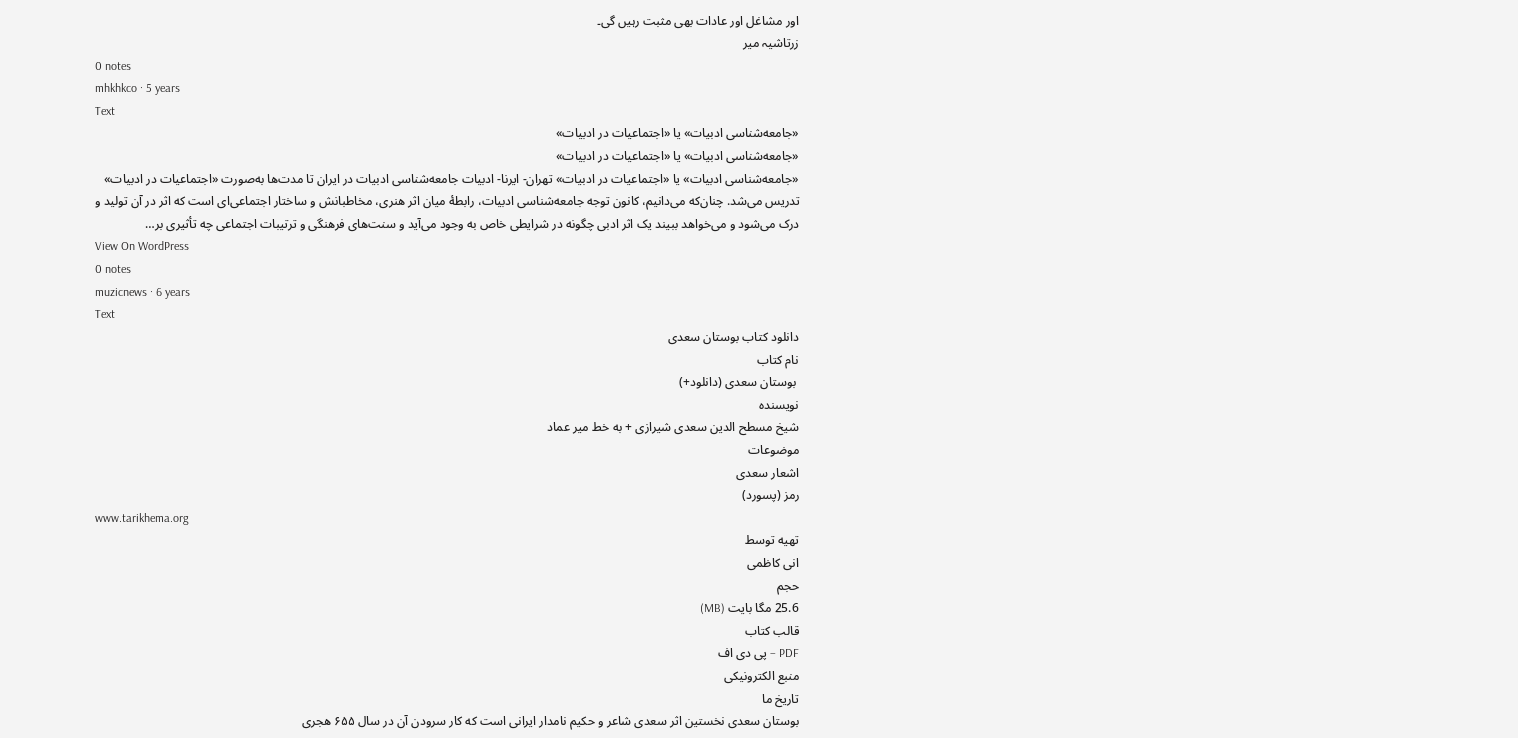اور مشاغل اور عادات بھی مثبت رہیں گی۔
زرتاشیہ میر
0 notes
mhkhkco · 5 years
Text
«جامعه‌شناسی ادبیات» یا «اجتماعیات در ادبیات»
«جامعه‌شناسی ادبیات» یا «اجتماعیات در ادبیات»
«جامعه‌شناسی ادبیات» یا «اجتماعیات در ادبیات» تهران- ایرنا- ادبیات جامعه‌شناسی ادبیات در ایران تا مدت‌ها به‌صورت «اجتماعیات در ادبیات» تدریس می‌شد. چنان‌که می‌دانیم، کانون توجه جامعه‌شناسی ادبیات، رابطۀ میان اثر هنری، مخاطبانش و ساختار اجتماعی‌ای است که اثر در آن تولید و درک می‌شود و می‌خواهد ببیند یک اثر ادبی چگونه در شرایطی خاص به وجود می‌آید و سنت‌های فرهنگی و ترتیبات اجتماعی چه تأثیری بر…
View On WordPress
0 notes
muzicnews · 6 years
Text
دانلود کتاب بوستان سعدی
نام کتاب
 بوستان سعدی (دانلود+)
نویسنده
شیخ مسطح الدین سعدی شیرازی + به خط میر عماد
موضوعات
اشعار سعدی
رمز (پسورد)
www.tarikhema.org
تهیه توسط
انی کاظمی
حجم
25.6 مگا بایت (MB)
قالب کتاب
PDF – پی دی اف
منبع الکترونیکی
تاریخ ما
بوستان سعدی نخستین اثر سعدی شاعر و حکیم نامدار ایرانی‌ است که کار سرودن آن در سال ۶۵۵ هجری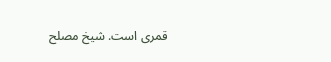قمری است. شیخ مصلح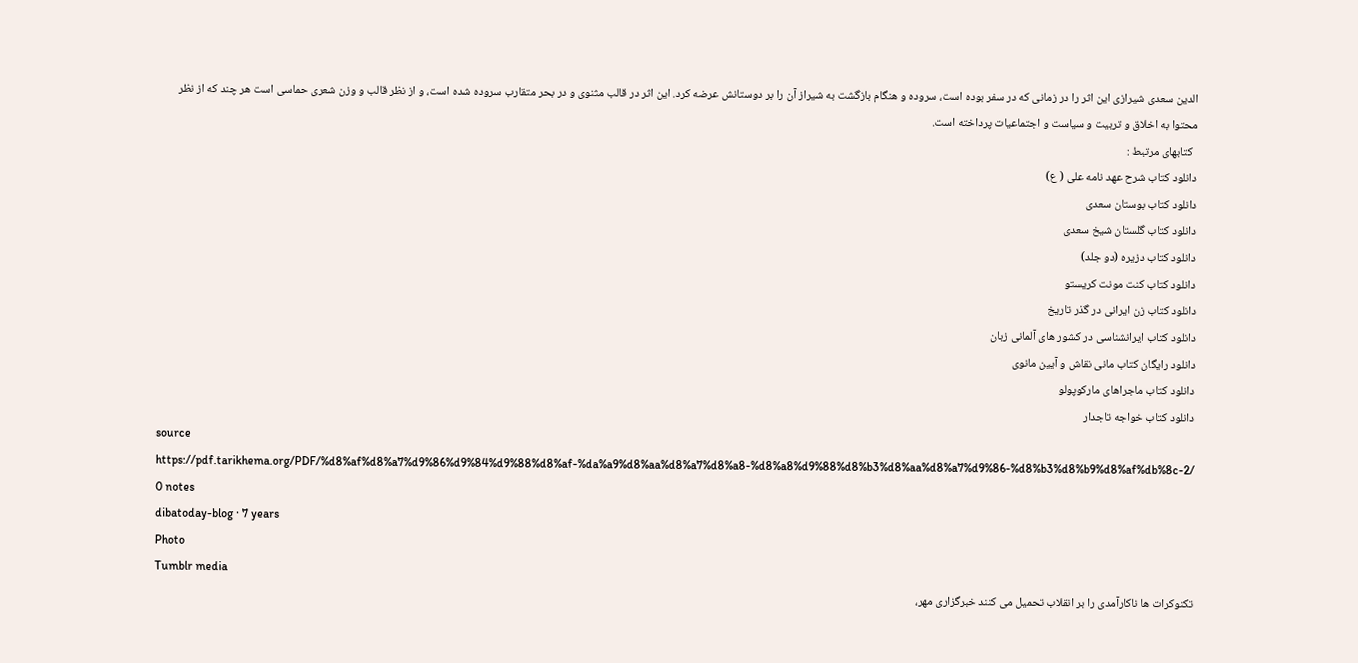الدین سعدی شیرازی این اثر را در زمانی که در سفر بوده است، سروده و هنگام بازگشت به شیراز آن را بر دوستانش عرضه کرد. این اثر در قالب مثنوی و در بحر متقارب سروده شده است، و از نظر قالب و وزن شعری حماسی است هر چند که از نظر محتوا به اخلاق و تربیت و سیاست و اجتماعیات پرداخته است.
  کتابهای مرتبط :
دانلود کتاب شرح عهد نامه علی ( ع)
دانلود کتاب بوستان سعدی
دانلود کتاب گلستان شیخ سعدی
دانلود کتاب دزیره (دو جلد)
دانلود کتاب کنت مونت کریستو
دانلود کتاب زن ایرانی در گذر تاریخ
دانلود کتاب ایرانشناسی در کشور های آلمانی زبان
دانلود رایگان کتاب مانی نقاش و آیین مانوی
دانلود کتاب ماجراهای مارکوپولو
دانلود کتاب خواجه تاجدار
source https://pdf.tarikhema.org/PDF/%d8%af%d8%a7%d9%86%d9%84%d9%88%d8%af-%da%a9%d8%aa%d8%a7%d8%a8-%d8%a8%d9%88%d8%b3%d8%aa%d8%a7%d9%86-%d8%b3%d8%b9%d8%af%db%8c-2/
0 notes
dibatoday-blog · 7 years
Photo
Tumblr media
تکنوکرات ها ناکارآمدی را بر انقلاب تحمیل می کنند خبرگزاری مهر،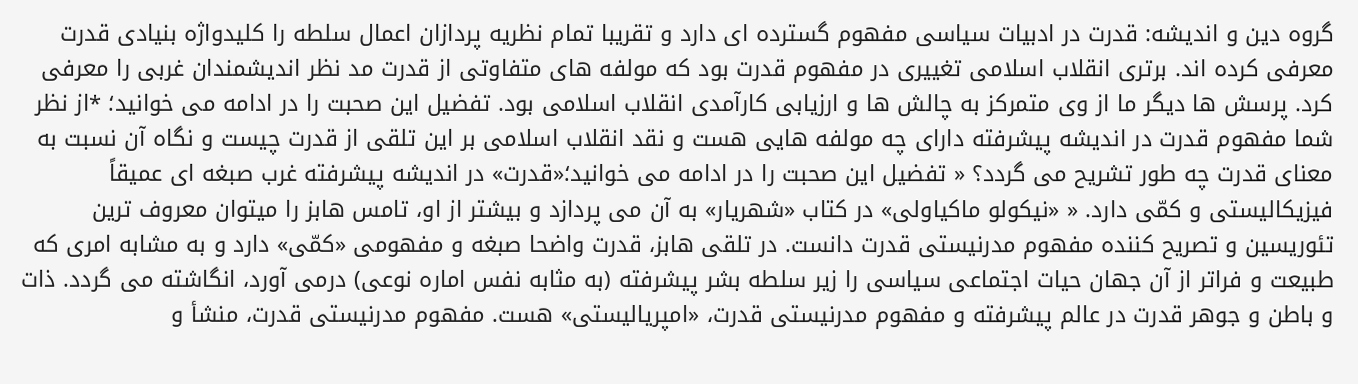گروه دین و اندیشه: قدرت در ادبیات سیاسی مفهوم گسترده ای دارد و تقریبا تمام نظریه پردازان اعمال سلطه را کلیدواژه بنیادی قدرت معرفی کرده اند. برتری انقلاب اسلامی تغییری در مفهوم قدرت بود که مولفه های متفاوتی از قدرت مد نظر اندیشمندان غربی را معرفی کرد. پرسش ها دیگر ما از وی متمرکز به چالش ها و ارزیابی کارآمدی انقلاب اسلامی بود. تفضیل این صحبت را در ادامه می خوانید؛ *از نظر شما مفهوم قدرت در اندیشه پیشرفته دارای چه مولفه هایی هست و نقد انقلاب اسلامی بر این تلقی از قدرت چیست و نگاه آن نسبت به معنای قدرت چه طور تشریح می گردد؟ « تفضیل این صحبت را در ادامه می خوانید؛«قدرت» در اندیشه پیشرفته غرب صبغه ای عمیقاً فیزیکالیستی و کمّی دارد. « «نیکولو ماکیاولی» در کتاب «شهریار» به آن می پردازد و بیشتر از او، تامس هابز را میتوان معروف ترین تئوریسین و تصریح کننده مفهوم مدرنیستی قدرت دانست. در تلقی هابز، قدرت واضحا صبغه و مفهومی «کمّی» دارد و به مشابه امری که طبیعت و فراتر از آن جهان حیات اجتماعی سیاسی را زیر سلطه بشر پیشرفته (به مثابه نفس اماره نوعی) درمی آورد، انگاشته می گردد. ذات و باطن و جوهر قدرت در عالم پیشرفته و مفهوم مدرنیستی قدرت، «امپریالیستی» هست. مفهوم مدرنیستی قدرت، منشأ و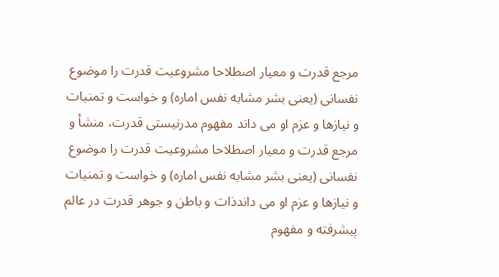مرجع قدرت و معیار اصطلاحا مشروعیت قدرت را موضوع نفسانی (یعنی بشر مشابه نفس اماره) و خواست و تمنیات و نیازها و عزم او می داند مفهوم مدرنیستی قدرت، منشأ و مرجع قدرت و معیار اصطلاحا مشروعیت قدرت را موضوع نفسانی (یعنی بشر مشابه نفس اماره) و خواست و تمنیات و نیازها و عزم او می داندذات و باطن و جوهر قدرت در عالم پیشرفته و مفهوم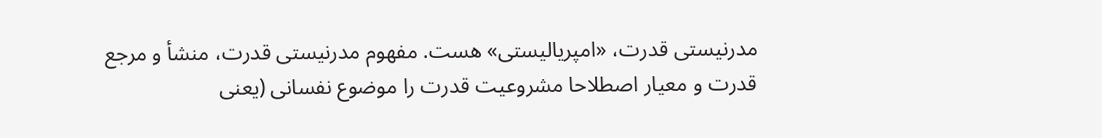مدرنیستی قدرت، «امپریالیستی» هست. مفهوم مدرنیستی قدرت، منشأ و مرجع قدرت و معیار اصطلاحا مشروعیت قدرت را موضوع نفسانی (یعنی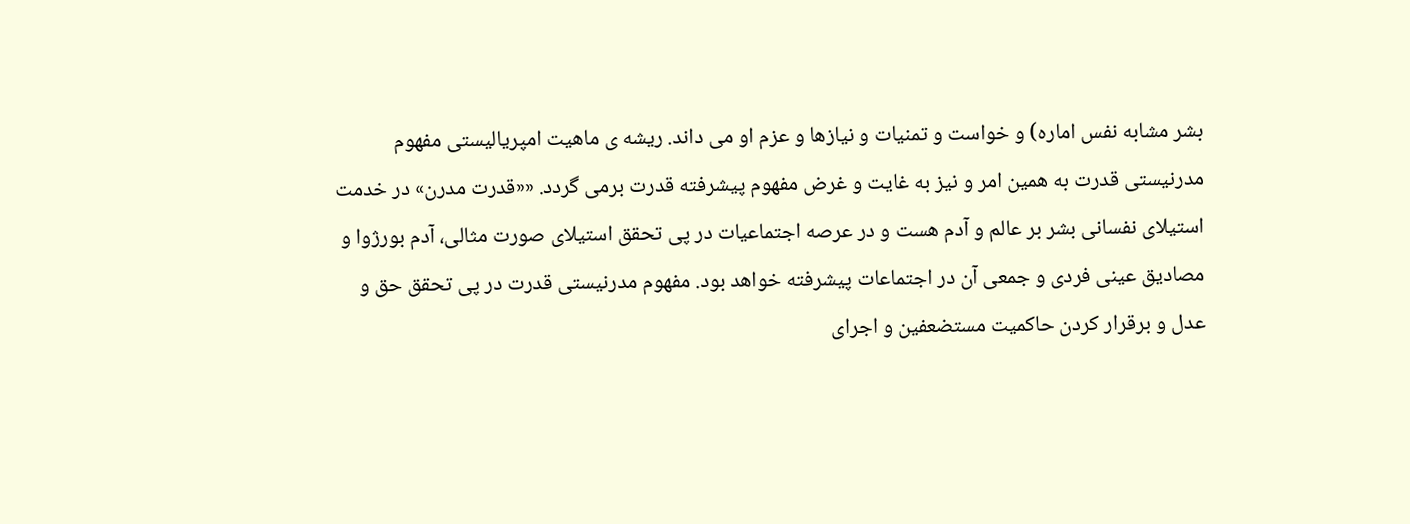بشر مشابه نفس اماره) و خواست و تمنیات و نیازها و عزم او می داند. ریشه ی ماهیت امپریالیستی مفهوم مدرنیستی قدرت به همین امر و نیز به غایت و غرض مفهوم پیشرفته قدرت برمی گردد. ««قدرت مدرن» در خدمت استیلای نفسانی بشر بر عالم و آدم هست و در عرصه اجتماعیات در پی تحقق استیلای صورت مثالی، آدم بورژوا و مصادیق عینی فردی و جمعی آن در اجتماعات پیشرفته خواهد بود. مفهوم مدرنیستی قدرت در پی تحقق حق و عدل و برقرار کردن حاکمیت مستضعفین و اجرای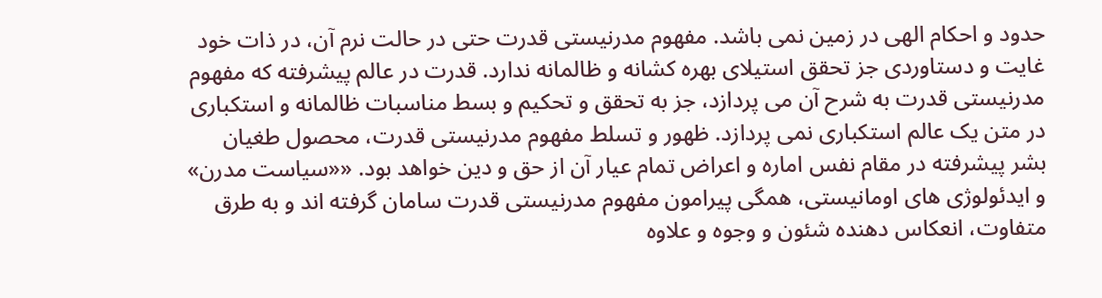حدود و احکام الهی در زمین نمی باشد. مفهوم مدرنیستی قدرت حتی در حالت نرم آن، در ذات خود غایت و دستاوردی جز تحقق استیلای بهره کشانه و ظالمانه ندارد. قدرت در عالم پیشرفته که مفهوم مدرنیستی قدرت به شرح آن می پردازد، جز به تحقق و تحکیم و بسط مناسبات ظالمانه و استکباری در متن یک عالم استکباری نمی پردازد. ظهور و تسلط مفهوم مدرنیستی قدرت، محصول طغیان بشر پیشرفته در مقام نفس اماره و اعراض تمام عیار آن از حق و دین خواهد بود. ««سیاست مدرن» و ایدئولوژی های اومانیستی، همگی پیرامون مفهوم مدرنیستی قدرت سامان گرفته اند و به طرق متفاوت، انعکاس دهنده شئون و وجوه و علاوه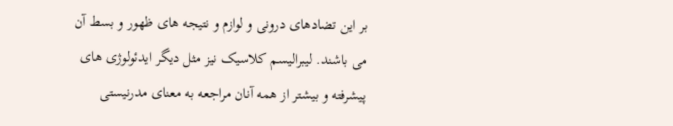بر این تضادهای درونی و لوازم و نتیجه های ظهور و بسط آن می باشند. لیبرالیسم کلاسیک نیز مثل دیگر ایدئولوژی های پیشرفته و بیشتر از همه آنان مراجعه به معنای مدرنیستی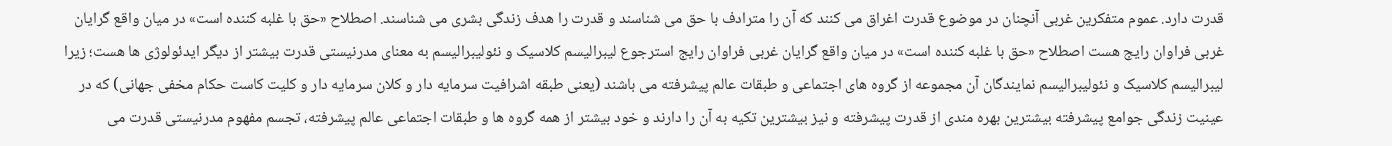قدرت دارد. عموم متفکرین غربی آنچنان در موضوع قدرت اغراق می کنند که آن را مترادف با حق می شناسند و قدرت را هدف زندگی بشری می شناسند. اصطلاح «حق با غلبه کننده است» در میان واقع گرایان غربی فراوان رایج هست اصطلاح «حق با غلبه کننده است» در میان واقع گرایان غربی فراوان رایج استرجوع لیبرالیسم کلاسیک و نئولیبرالیسم به معنای مدرنیستی قدرت بیشتر از دیگر ایدئولوژی ها هست؛ زیرا لیبرالیسم کلاسیک و نئولیبرالیسم نمایندگان آن مجموعه از گروه های اجتماعی و طبقات عالم پیشرفته می باشند (یعنی طبقه اشرافیت سرمایه دار و کلان سرمایه دار و کلیت کاست حکام مخفی جهانی) که در عینیت زندگی جوامع پیشرفته بیشترین بهره مندی از قدرت پیشرفته و نیز بیشترین تکیه به آن را دارند و خود بیشتر از همه گروه ها و طبقات اجتماعی عالم پیشرفته، تجسم مفهوم مدرنیستی قدرت می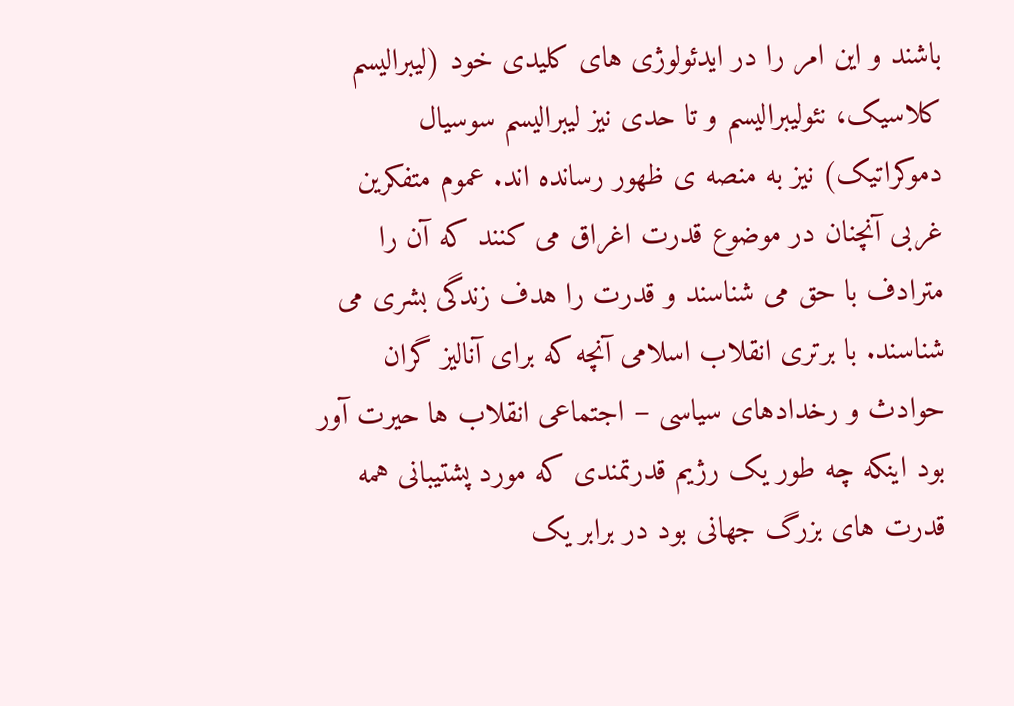باشند و این امر را در ایدئولوژی های کلیدی خود (لیبرالیسم کلاسیک، نئولیبرالیسم و تا حدی نیز لیبرالیسم سوسیال دموکراتیک) نیز به منصه ی ظهور رسانده اند. عموم متفکرین غربی آنچنان در موضوع قدرت اغراق می کنند که آن را مترادف با حق می شناسند و قدرت را هدف زندگی بشری می شناسند. با برتری انقلاب اسلامی آنچه که برای آنالیز گران حوادث و رخدادهای سیاسی – اجتماعی انقلاب ها حیرت آور بود اینکه چه طور یک رژیم قدرتمندی که مورد پشتیبانی همه قدرت های بزرگ جهانی بود در برابر یک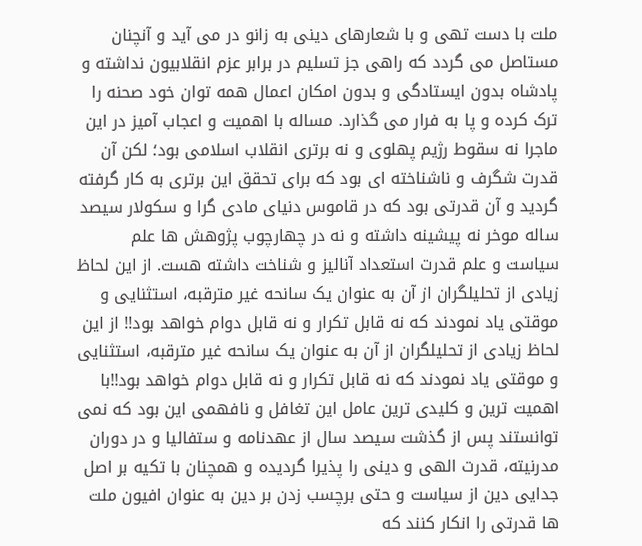ملت با دست تهی و با شعارهای دینی به زانو در می آید و آنچنان مستاصل می گردد که راهی جز تسلیم در برابر عزم انقلابیون نداشته و پادشاه بدون ایستادگی و بدون امکان اعمال همه توان خود صحنه را ترک کرده و پا به فرار می گذارد. مساله با اهمیت و اعجاب آمیز در این ماجرا نه سقوط رژیم پهلوی و نه برتری انقلاب اسلامی بود؛ لکن آن قدرت شگرف و ناشناخته ای بود که برای تحقق این برتری به کار گرفته گردید و آن قدرتی بود که در قاموس دنیای مادی گرا و سکولار سیصد ساله موخر نه پیشینه داشته و نه در چهارچوب پژوهش ها علم سیاست و علم قدرت استعداد آنالیز و شناخت داشته هست. از این لحاظ زیادی از تحلیلگران از آن به عنوان یک سانحه غیر مترقبه، استثنایی و موقتی یاد نمودند که نه قابل تکرار و نه قابل دوام خواهد بود!! از این لحاظ زیادی از تحلیلگران از آن به عنوان یک سانحه غیر مترقبه، استثنایی و موقتی یاد نمودند که نه قابل تکرار و نه قابل دوام خواهد بود!!با اهمیت ترین و کلیدی ترین عامل این تغافل و نافهمی این بود که نمی توانستند پس از گذشت سیصد سال از عهدنامه و ستفالیا و در دوران مدرنیته، قدرت الهی و دینی را پذیرا گردیده و همچنان با تکیه بر اصل جدایی دین از سیاست و حتی برچسب زدن بر دین به عنوان افیون ملت ها قدرتی را انکار کنند که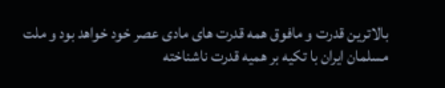بالاترین قدرت و مافوق همه قدرت های مادی عصر خود خواهد بود و ملت مسلمان ایران با تکیه بر همیه قدرت ناشناخته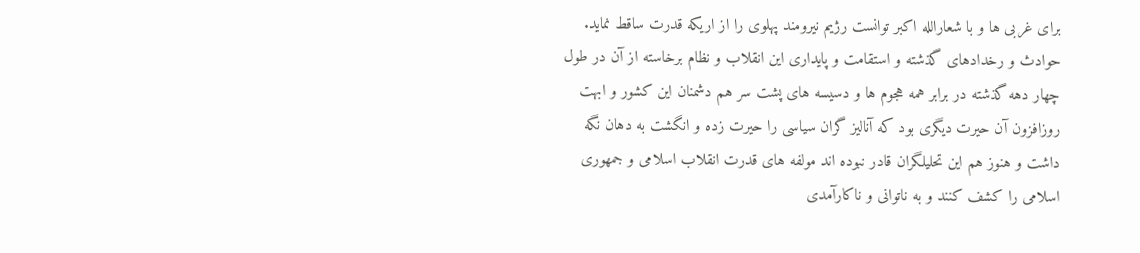برای غربی ها و با شعارالله اکبر توانست رژیم نیرومند پهلوی را از اریکه قدرت ساقط نماید. حوادث و رخدادهای گذشته و استقامت و پایداری این انقلاب و نظام برخاسته از آن در طول چهار دهه گذشته در برابر همه هجوم ها و دسیسه های پشت سر هم دشمنان این کشور و ابهت روزافزون آن حیرت دیگری بود که آنالیز گران سیاسی را حیرت زده و انگشت به دهان نگه داشت و هنوز هم این تحلیلگران قادر نبوده اند مولفه های قدرت انقلاب اسلامی و جمهوری اسلامی را کشف کنند و به ناتوانی و ناکارآمدی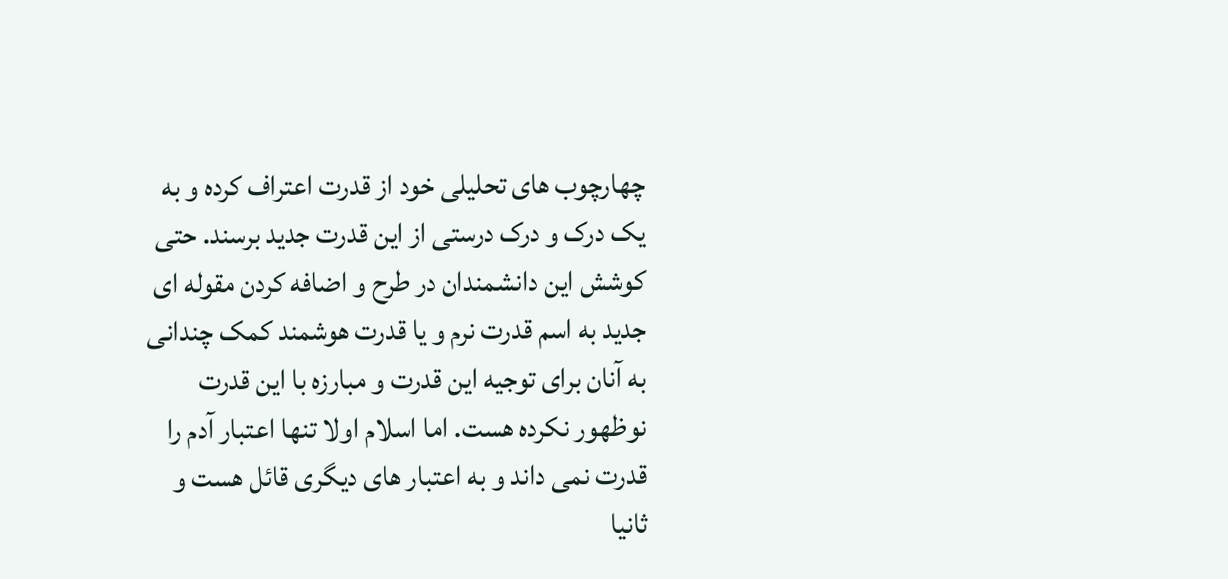چهارچوب های تحلیلی خود از قدرت اعتراف کرده و به یک درک و درک درستی از این قدرت جدید برسند. حتی کوشش این دانشمندان در طرح و اضافه کردن مقوله ای جدید به اسم قدرت نرم و یا قدرت هوشمند کمک چندانی به آنان برای توجیه این قدرت و مبارزه با این قدرت نوظهور نکرده هست. اما اسلام اولا تنها اعتبار آدم را قدرت نمی داند و به اعتبار های دیگری قائل هست و ثانیا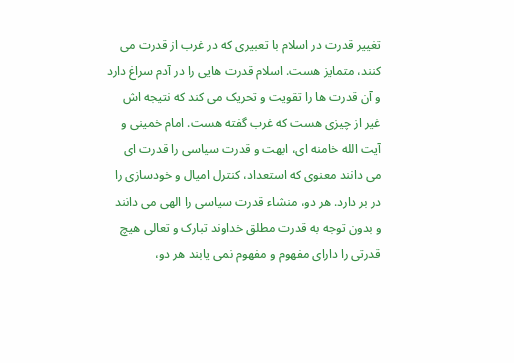تغییر قدرت در اسلام با تعبیری که در غرب از قدرت می کنند، متمایز هست. اسلام قدرت هایی را در آدم سراغ دارد و آن قدرت ها را تقویت و تحریک می کند که نتیجه اش غیر از چیزی هست که غرب گفته هست. امام خمینی و آیت الله خامنه ای، ابهت و قدرت سیاسی را قدرت ای می دانند معنوی که استعداد، کنترل امیال و خودسازی را در بر دارد. هر دو، منشاء قدرت سیاسی را الهی می دانند و بدون توجه به قدرت مطلق خداوند تبارک و تعالی هیچ قدرتی را دارای مفهوم و مفهوم نمی یابند هر دو،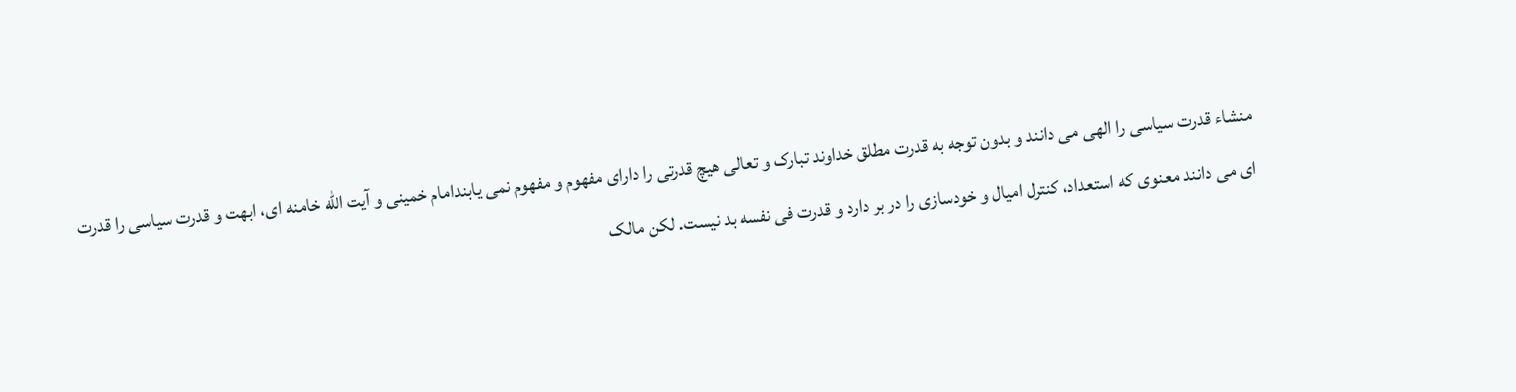منشاء قدرت سیاسی را الهی می دانند و بدون توجه به قدرت مطلق خداوند تبارک و تعالی هیچ قدرتی را دارای مفهوم و مفهوم نمی یابندامام خمینی و آیت الله خامنه ای، ابهت و قدرت سیاسی را قدرت ای می دانند معنوی که استعداد، کنترل امیال و خودسازی را در بر دارد و قدرت فی نفسه بد نیست. لکن مالک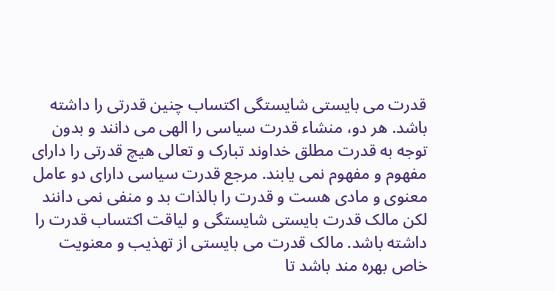قدرت می بایستی شایستگی اکتساب چنین قدرتی را داشته باشد. هر دو، منشاء قدرت سیاسی را الهی می دانند و بدون توجه به قدرت مطلق خداوند تبارک و تعالی هیچ قدرتی را دارای مفهوم و مفهوم نمی یابند. مرجع قدرت سیاسی دارای دو عامل معنوی و مادی هست و قدرت را بالذات بد و منفی نمی دانند لکن مالک قدرت بایستی شایستگی و لیاقت اکتساب قدرت را داشته باشد. مالک قدرت می بایستی از تهذیب و معنویت خاص بهره مند باشد تا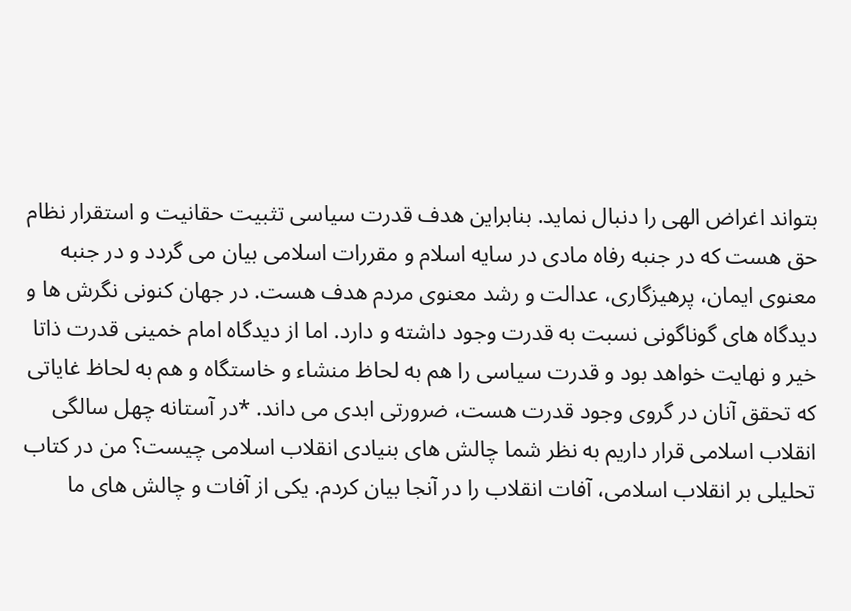بتواند اغراض الهی را دنبال نماید. بنابراین هدف قدرت سیاسی تثبیت حقانیت و استقرار نظام حق هست که در جنبه رفاه مادی در سایه اسلام و مقررات اسلامی بیان می گردد و در جنبه معنوی ایمان، پرهیزگاری، عدالت و رشد معنوی مردم هدف هست. در جهان کنونی نگرش ها و دیدگاه های گوناگونی نسبت به قدرت وجود داشته و دارد. اما از دیدگاه امام خمینی قدرت ذاتا خیر و نهایت خواهد بود و قدرت سیاسی را هم به لحاظ منشاء و خاستگاه و هم به لحاظ غایاتی که تحقق آنان در گروی وجود قدرت هست، ضرورتی ابدی می داند. *در آستانه چهل سالگی انقلاب اسلامی قرار داریم به نظر شما چالش های بنیادی انقلاب اسلامی چیست؟ من در کتاب تحلیلی بر انقلاب اسلامی، آفات انقلاب را در آنجا بیان کردم. یکی از آفات و چالش های ما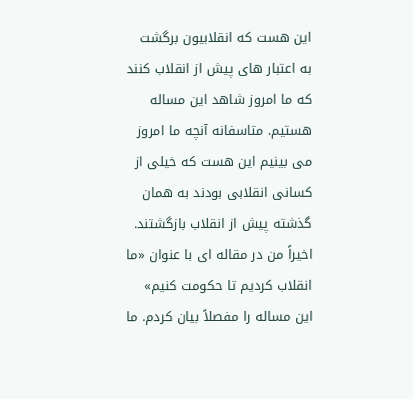این هست که انقلابیون برگشت به اعتبار های پیش از انقلاب کنند که ما امروز شاهد این مساله هستیم. متاسفانه آنچه ما امروز می بینیم این هست که خیلی از کسانی انقلابی بودند به همان گذشته پیش از انقلاب بازگشتند. اخیراً من در مقاله ای با عنوان «ما انقلاب کردیم تا حکومت کنیم» این مساله را مفصلاً بیان کردم. ما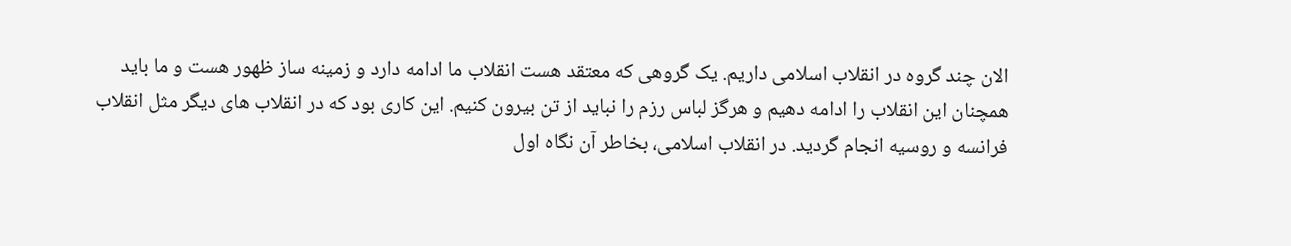الان چند گروه در انقلاب اسلامی داریم. یک گروهی که معتقد هست انقلاب ما ادامه دارد و زمینه ساز ظهور هست و ما باید همچنان این انقلاب را ادامه دهیم و هرگز لباس رزم را نباید از تن بیرون کنیم. این کاری بود که در انقلاب های دیگر مثل انقلاب فرانسه و روسیه انجام گردید. در انقلاب اسلامی، بخاطر آن نگاه اول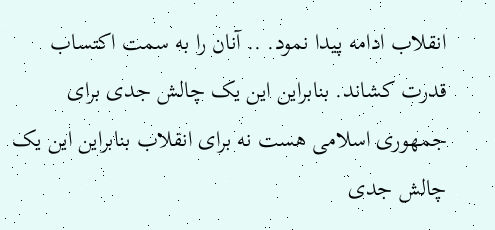انقلاب ادامه پیدا نمود. .. آنان را به سمت اکتساب قدرت کشاند. بنابراین این یک چالش جدی برای جمهوری اسلامی هست نه برای انقلاب بنابراین این یک چالش جدی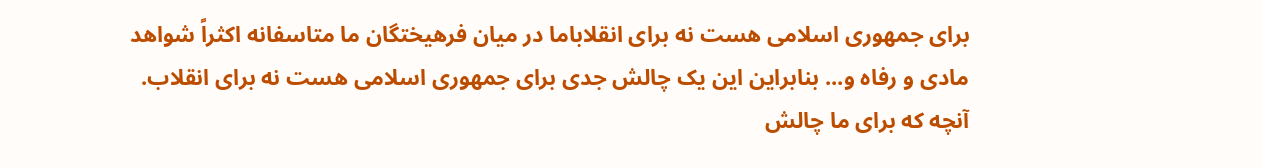برای جمهوری اسلامی هست نه برای انقلاباما در میان فرهیختگان ما متاسفانه اکثراً شواهد مادی و رفاه و... بنابراین این یک چالش جدی برای جمهوری اسلامی هست نه برای انقلاب. آنچه که برای ما چالش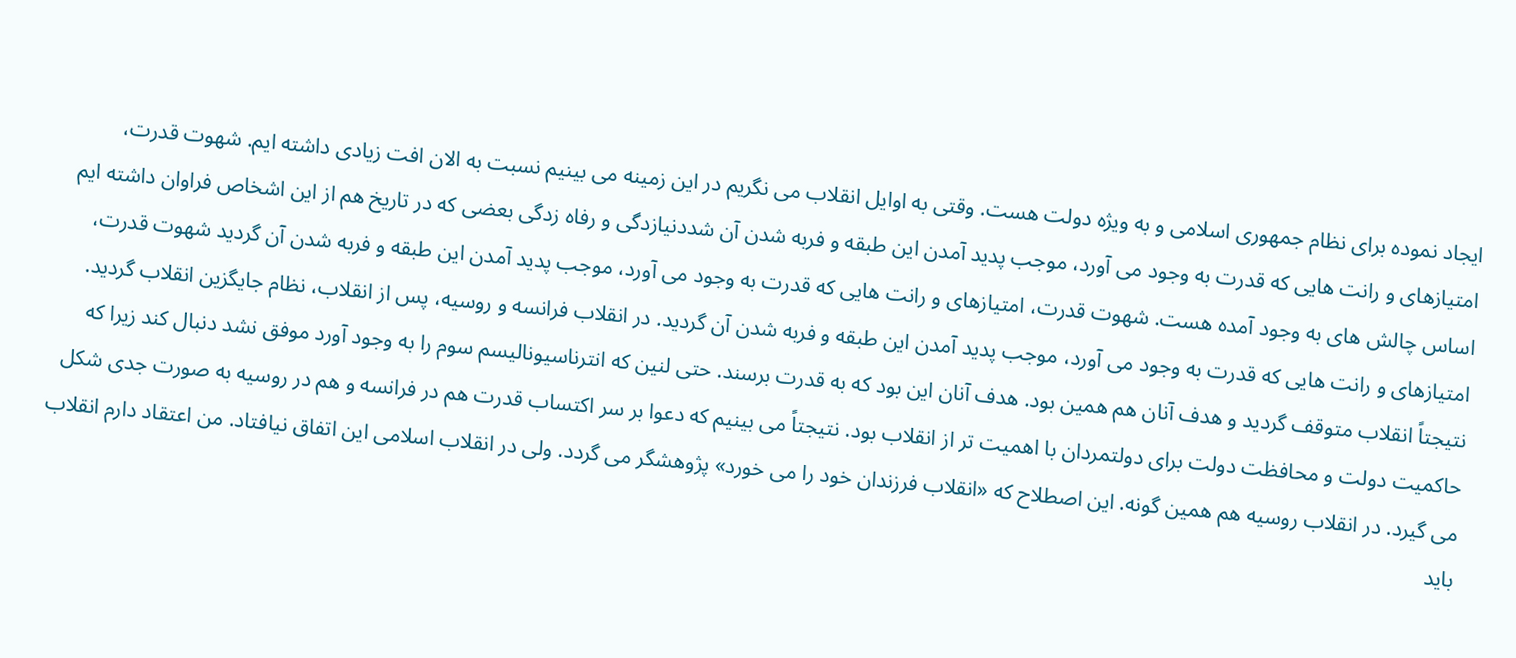ایجاد نموده برای نظام جمهوری اسلامی و به ویژه دولت هست. وقتی به اوایل انقلاب می نگریم در این زمینه می بینیم نسبت به الان افت زیادی داشته ایم. شهوت قدرت، امتیازهای و رانت هایی که قدرت به وجود می آورد، موجب پدید آمدن این طبقه و فربه شدن آن شددنیازدگی و رفاه زدگی بعضی که در تاریخ هم از این اشخاص فراوان داشته ایم اساس چالش های به وجود آمده هست. شهوت قدرت، امتیازهای و رانت هایی که قدرت به وجود می آورد، موجب پدید آمدن این طبقه و فربه شدن آن گردید شهوت قدرت، امتیازهای و رانت هایی که قدرت به وجود می آورد، موجب پدید آمدن این طبقه و فربه شدن آن گردید. در انقلاب فرانسه و روسیه، پس از انقلاب، نظام جایگزین انقلاب گردید. نتیجتاً انقلاب متوقف گردید و هدف آنان هم همین بود. هدف آنان این بود که به قدرت برسند. حتی لنین که انترناسیونالیسم سوم را به وجود آورد موفق نشد دنبال کند زیرا که حاکمیت دولت و محافظت دولت برای دولتمردان با اهمیت تر از انقلاب بود. نتیجتاً می بینیم که دعوا بر سر اکتساب قدرت هم در فرانسه و هم در روسیه به صورت جدی شکل می گیرد. در انقلاب روسیه هم همین گونه. این اصطلاح که «انقلاب فرزندان خود را می خورد» پژوهشگر می گردد. ولی در انقلاب اسلامی این اتفاق نیافتاد. من اعتقاد دارم انقلاب باید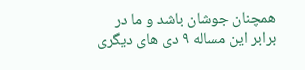همچنان جوشان باشد و ما در برابر این مساله ۹ دی های دیگری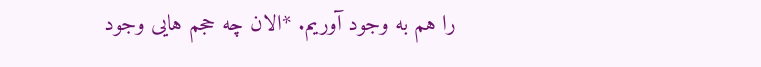را هم به وجود آوریم. *الان چه حجم هایی وجود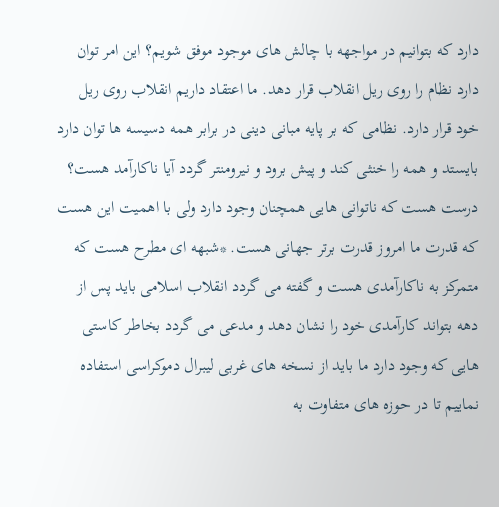دارد که بتوانیم در مواجهه با چالش های موجود موفق شویم؟ این امر توان دارد نظام را روی ریل انقلاب قرار دهد. ما اعتقاد داریم انقلاب روی ریل خود قرار دارد. نظامی که بر پایه مبانی دینی در برابر همه دسیسه ها توان دارد بایستد و همه را خنثی کند و پیش برود و نیرومنتر گردد آیا ناکارآمد هست؟ درست هست که ناتوانی هایی همچنان وجود دارد ولی با اهمیت این هست که قدرت ما امروز قدرت برتر جهانی هست. *شبهه ای مطرح هست که متمرکز به ناکارآمدی هست و گفته می گردد انقلاب اسلامی باید پس از دهه بتواند کارآمدی خود را نشان دهد و مدعی می گردد بخاطر کاستی هایی که وجود دارد ما باید از نسخه های غربی لیبرال دموکراسی استفاده نماییم تا در حوزه های متفاوت به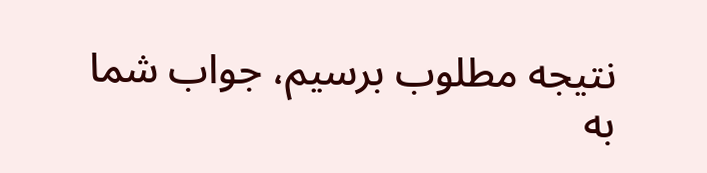نتیجه مطلوب برسیم، جواب شما به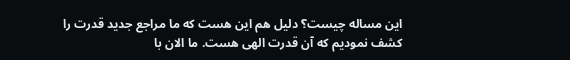این مساله چیست؟ دلیل هم این هست که ما مراجع جدید قدرت را کشف نمودیم که آن قدرت الهی هست. ما الان با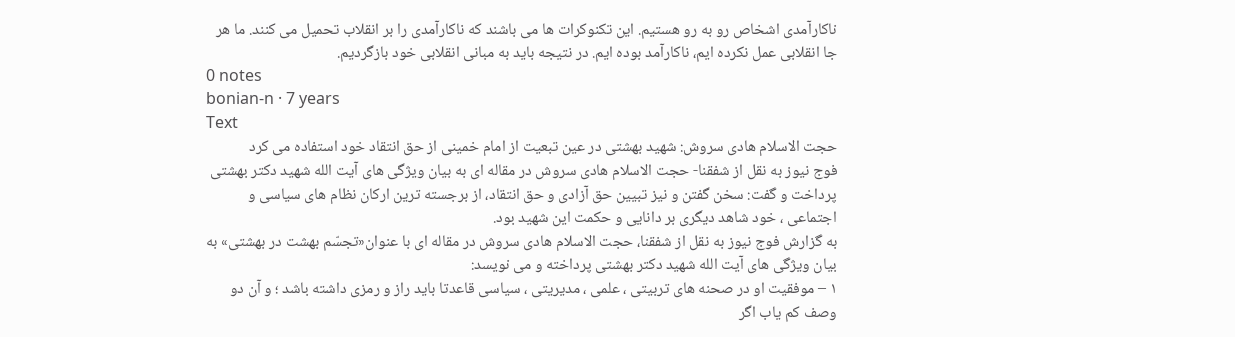ناکارآمدی اشخاص رو به رو هستیم. این تکنوکرات ها می باشند که ناکارآمدی را بر انقلاب تحمیل می کنند. ما هر جا انقلابی عمل نکرده ایم، ناکارآمد بوده ایم. در نتیجه باید به مبانی انقلابی خود بازگردیم.
0 notes
bonian-n · 7 years
Text
حجت الاسلام هادی سروش: شهید بهشتی در عین تبعیت از امام خمینی از حق انتقاد خود استفاده می کرد
فوج نیوز به نقل از شفقنا- حجت الاسلام هادی سروش در مقاله ای به بیان ویژگی های آیت الله شهید دکتر بهشتی پرداخت و گفت: سخن گفتن و نیز تبیین حق آزادی و حق انتقاد، از برجسته ترین ارکان نظام های سیاسی و اجتماعی ، خود شاهد دیگری بر دانایی و حکمت این شهید بود.
به گزارش فوج نیوز به نقل از شفقنا، حجت الاسلام هادی سروش در مقاله ای با عنوان«تجسّم بهشت در بهشتی» به بیان ویژگی های آیت الله شهید دکتر بهشتی پرداخته و می نویسد:
۱ – موفقیت او در صحنه های تربیتی ، علمی ، مدیریتی ، سیاسی قاعدتا باید راز و رمزی داشته باشد ؛ و آن دو وصف کم یاب اگر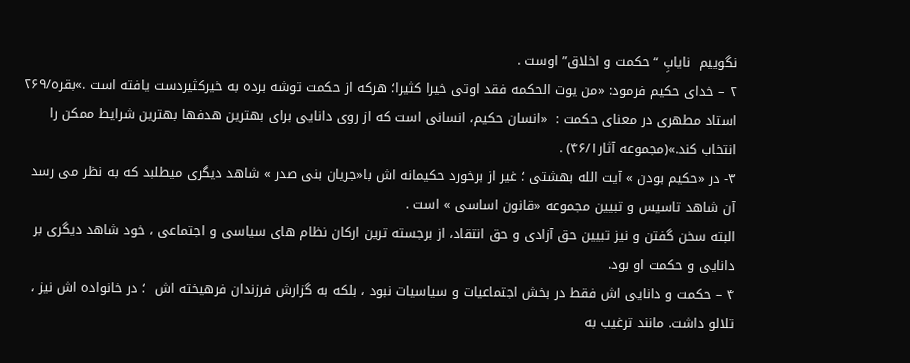نگوییم  نایابِ “حکمت و اخلاق” اوست .
۲ – خدای حکیم فرمود: «من یوت الحکمه فقد اوتی خیرا کثیرا؛ هرکه از حکمت توشه برده به خیرکثیردست یافته است .»بقره/۲۶۹
استاد مطهری در معنای حکمت :  «انسان حکیم، انسانی است که از روی دانایی برای بهترین هدفها بهترین شرایط ممکن را انتخاب کند.»(مجموعه آثار۴۶/۱) .
۳- در «حکیم بودن » آیت الله بهشتی ؛ غیر از برخورد حکیمانه اش با«جریان بنی صدر » شاهد دیگری میطلبد که به نظر می رسد آن شاهد تاسیس و تبیین مجموعه «قانون اساسی » است .
البته سخن گفتن و نیز تبیین حق آزادی و حق انتقاد، از برجسته ترین ارکان نظام های سیاسی و اجتماعی ، خود شاهد دیگری بر دانایی و حکمت او بود.
۴ – حکمت و دانایی اش فقط در بخش اجتماعیات و سیاسیات نبود ، بلکه به گزارش فرزندان فرهیخته اش  ؛ در خانواده اش نیز ، تلالو داشت. مانند ترغیب به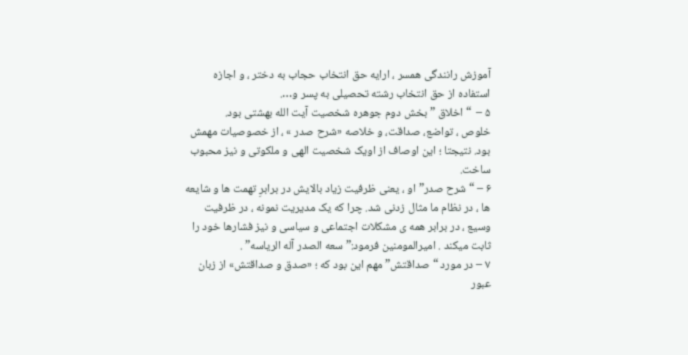آموزش رانندگی همسر ، ارایه حق انتخاب حجاب به دختر ، و اجازه استفاده از حق انتخاب رشته تحصیلی به پسر و….
۵ –  “اخلاق ” بخش دوم جوهره شخصیت آیت الله بهشتی بود.
خلوص ، تواضع، صداقت، و خلاصه «شرح صدر » ، از خصوصیات مهمش بود. نتیجتا ؛ این اوصاف از اویک شخصیت الهی و ملکوتی و نیز محبوب ساخت.
۶ – “شرح صدر” او ، یعنی ظرفیت زیاد بالایش در برابرِ تهمت ها و شایعه ها ، در نظام ما مثال زدنی شد. چرا که یک مدیریت نمونه ، در ظرفیت وسیع ، در برابر همه ی مشکلات اجتماعی و سیاسی و نیز فشارها خود را ثابت میکند . امیرالمومنین فرمود:”سعه الصدر آله الریاسه” .
۷ – در مورد “صداقتش” مهم این بود که ؛ «صدق و صداقتش» از زبان عبور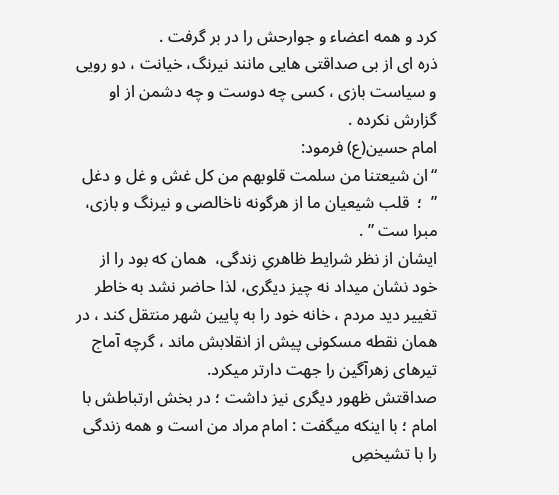کرد و همه اعضاء و جوارحش را در بر گرفت .
ذره ای از بی صداقتی هایی مانند نیرنگ، خیانت ، دو رویی و سیاست بازی ، کسی چه دوست و چه دشمن از او گزارش نکرده .
امام حسین(ع) فرمود:
“ان شیعتنا من سلمت قلوبهم من کل غش و غل و دغل ”  ؛  قلب شیعیان ما از هرگونه ناخالصی و نیرنگ و بازی، مبرا ست ” .
ایشان از نظر شرایط ظاهریِ زندگی،  همان که بود را از خود نشان میداد نه چیز دیگری، لذا حاضر نشد به خاطر تغییر دید مردم ، خانه خود را به پایین شهر منتقل کند ، در همان نقطه مسکونی پیش از انقلابش ماند ، گرچه آماج تیرهای زهرآگین را جهت دارتر میکرد.
صداقتش ظهور دیگری نیز داشت ؛ در بخش ارتباطش با امام ؛ با اینکه میگفت : امام مراد من است و همه زندگی را با تشیخصِ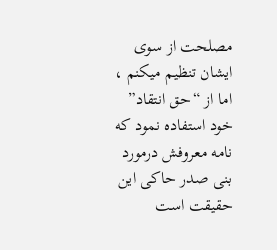مصلحت از سوی ایشان تنظیم میکنم ، اما از “حق انتقاد” خود استفاده نمود که نامه معروفش درمورد بنی صدر حاکی این حقیقت است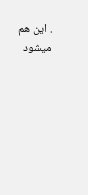. این هم میشود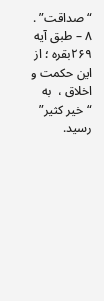“صداقت” .
۸ – طبق آیه ۲۶۹بقره ؛ از این حکمت و اخلاق ،  به “خیر کثیر” رسید.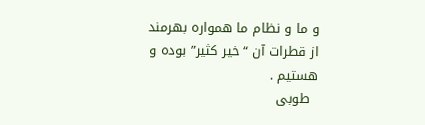و ما و نظام ما همواره بهرمند از قطرات آن “خیر کثیر” بوده و هستیم .
  طوبی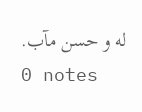له و حسن مآب.
0 notes